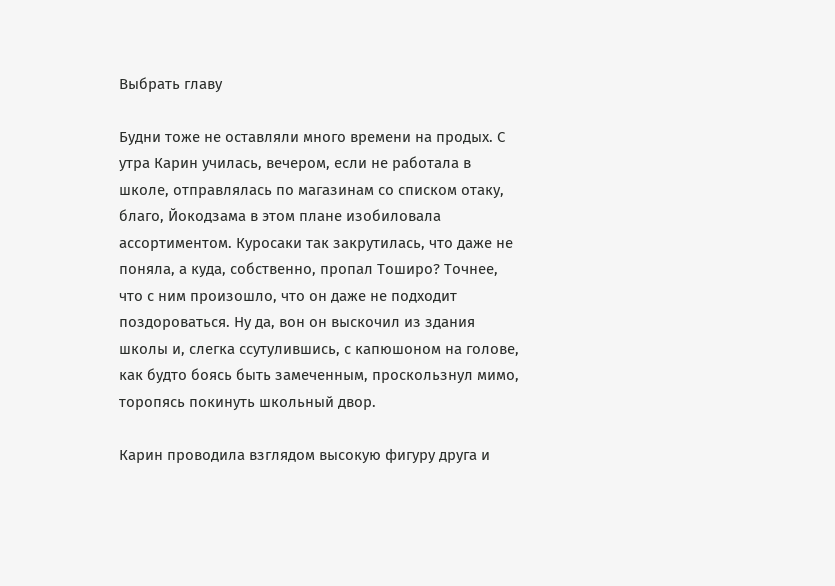Выбрать главу

Будни тоже не оставляли много времени на продых. С утра Карин училась, вечером, если не работала в школе, отправлялась по магазинам со списком отаку, благо, Йокодзама в этом плане изобиловала ассортиментом. Куросаки так закрутилась, что даже не поняла, а куда, собственно, пропал Тоширо? Точнее, что с ним произошло, что он даже не подходит поздороваться. Ну да, вон он выскочил из здания школы и, слегка ссутулившись, с капюшоном на голове, как будто боясь быть замеченным, проскользнул мимо, торопясь покинуть школьный двор.

Карин проводила взглядом высокую фигуру друга и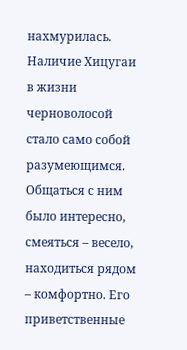нахмурилась. Наличие Хицугаи в жизни черноволосой стало само собой разумеющимся. Общаться с ним было интересно, смеяться – весело, находиться рядом – комфортно. Его приветственные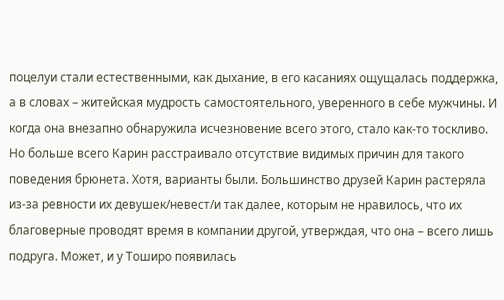поцелуи стали естественными, как дыхание, в его касаниях ощущалась поддержка, а в словах – житейская мудрость самостоятельного, уверенного в себе мужчины. И когда она внезапно обнаружила исчезновение всего этого, стало как-то тоскливо. Но больше всего Карин расстраивало отсутствие видимых причин для такого поведения брюнета. Хотя, варианты были. Большинство друзей Карин растеряла из-за ревности их девушек/невест/и так далее, которым не нравилось, что их благоверные проводят время в компании другой, утверждая, что она – всего лишь подруга. Может, и у Тоширо появилась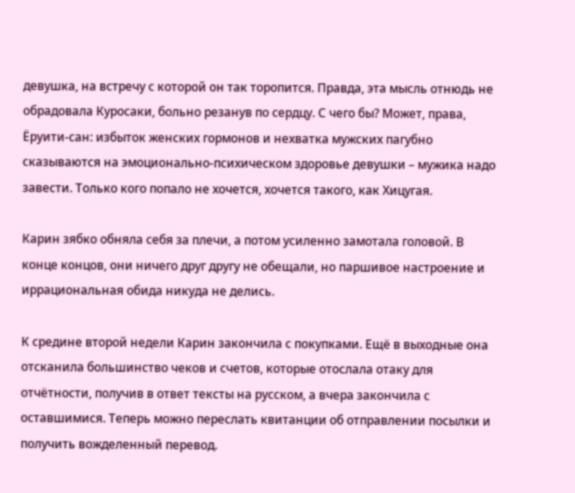девушка, на встречу с которой он так торопится. Правда, эта мысль отнюдь не обрадовала Куросаки, больно резанув по сердцу. С чего бы? Может, права, Ёруити-сан: избыток женских гормонов и нехватка мужских пагубно сказываются на эмоционально-психическом здоровье девушки – мужика надо завести. Только кого попало не хочется, хочется такого, как Хицугая.

Карин зябко обняла себя за плечи, а потом усиленно замотала головой. В конце концов, они ничего друг другу не обещали, но паршивое настроение и иррациональная обида никуда не делись.

К средине второй недели Карин закончила с покупками. Ещё в выходные она отсканила большинство чеков и счетов, которые отослала отаку для отчётности, получив в ответ тексты на русском, а вчера закончила с оставшимися. Теперь можно переслать квитанции об отправлении посылки и получить вожделенный перевод.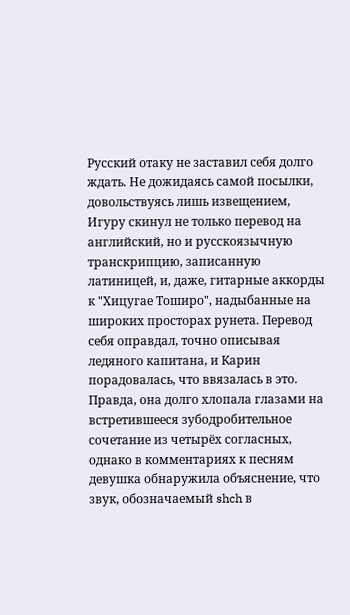Русский отаку не заставил себя долго ждать. Не дожидаясь самой посылки, довольствуясь лишь извещением, Игуру скинул не только перевод на английский, но и русскоязычную транскрипцию, записанную латиницей, и, даже, гитарные аккорды к "Хицугае Тоширо", надыбанные на широких просторах рунета. Перевод себя оправдал, точно описывая ледяного капитана, и Карин порадовалась, что ввязалась в это. Правда, она долго хлопала глазами на встретившееся зубодробительное сочетание из четырёх согласных, однако в комментариях к песням девушка обнаружила объяснение, что звук, обозначаемый shch в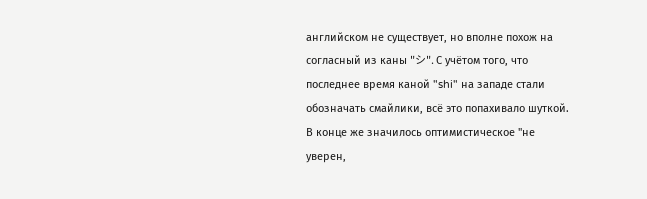английском не существует, но вполне похож на согласный из каны "シ". С учётом того, что последнее время каной "shi" на западе стали обозначать смайлики, всё это попахивало шуткой. В конце же значилось оптимистическое "не уверен,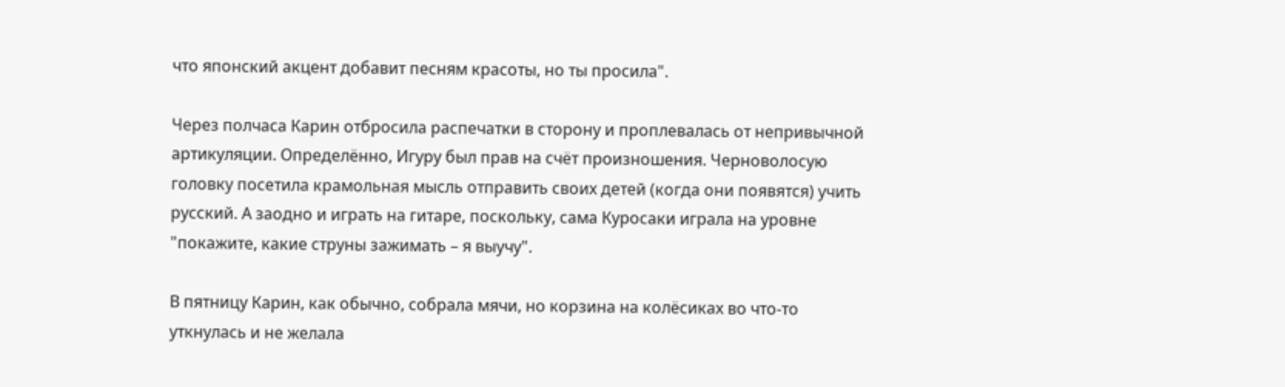что японский акцент добавит песням красоты, но ты просила".

Через полчаса Карин отбросила распечатки в сторону и проплевалась от непривычной артикуляции. Определённо, Игуру был прав на счёт произношения. Черноволосую головку посетила крамольная мысль отправить своих детей (когда они появятся) учить русский. А заодно и играть на гитаре, поскольку, сама Куросаки играла на уровне "покажите, какие струны зажимать – я выучу".

В пятницу Карин, как обычно, собрала мячи, но корзина на колёсиках во что-то уткнулась и не желала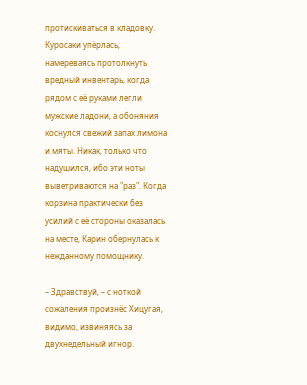протискиваться в кладовку. Куросаки упёрлась, намереваясь протолкнуть вредный инвентарь, когда рядом с её руками легли мужские ладони, а обоняния коснулся свежий запах лимона и мяты. Никак, только что надушился, ибо эти ноты выветриваются на "раз". Когда корзина практически без усилий с её стороны оказалась на месте, Карин обернулась к нежданному помощнику.

– Здравствуй, – с ноткой сожаления произнёс Хицугая, видимо, извиняясь за двухнедельный игнор.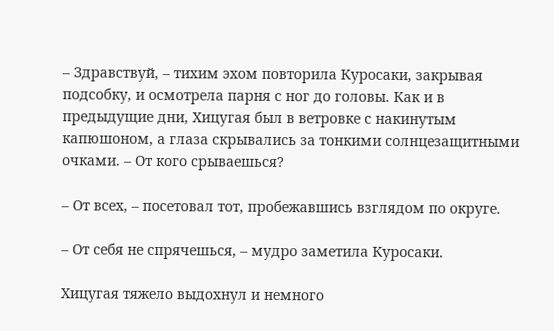– Здравствуй, – тихим эхом повторила Куросаки, закрывая подсобку, и осмотрела парня с ног до головы. Как и в предыдущие дни, Хицугая был в ветровке с накинутым капюшоном, а глаза скрывались за тонкими солнцезащитными очками. – От кого срываешься?

– От всех, – посетовал тот, пробежавшись взглядом по округе.

– От себя не спрячешься, – мудро заметила Куросаки.

Хицугая тяжело выдохнул и немного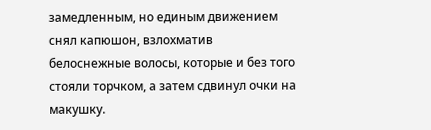замедленным, но единым движением снял капюшон, взлохматив белоснежные волосы, которые и без того стояли торчком, а затем сдвинул очки на макушку.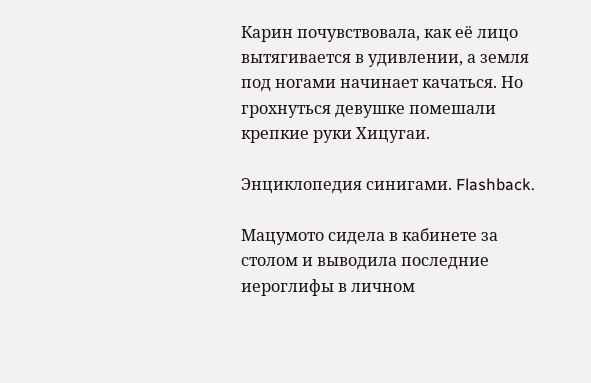Карин почувствовала, как её лицо вытягивается в удивлении, а земля под ногами начинает качаться. Но грохнуться девушке помешали крепкие руки Хицугаи.

Энциклопедия синигами. Flashback.

Мацумото сидела в кабинете за столом и выводила последние иероглифы в личном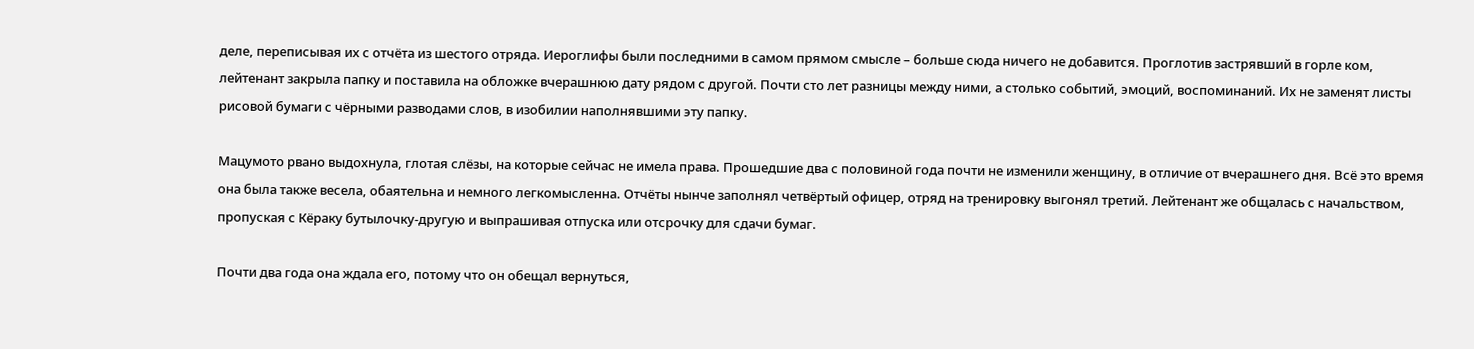деле, переписывая их с отчёта из шестого отряда. Иероглифы были последними в самом прямом смысле – больше сюда ничего не добавится. Проглотив застрявший в горле ком, лейтенант закрыла папку и поставила на обложке вчерашнюю дату рядом с другой. Почти сто лет разницы между ними, а столько событий, эмоций, воспоминаний. Их не заменят листы рисовой бумаги с чёрными разводами слов, в изобилии наполнявшими эту папку.

Мацумото рвано выдохнула, глотая слёзы, на которые сейчас не имела права. Прошедшие два с половиной года почти не изменили женщину, в отличие от вчерашнего дня. Всё это время она была также весела, обаятельна и немного легкомысленна. Отчёты нынче заполнял четвёртый офицер, отряд на тренировку выгонял третий. Лейтенант же общалась с начальством, пропуская с Кёраку бутылочку-другую и выпрашивая отпуска или отсрочку для сдачи бумаг.

Почти два года она ждала его, потому что он обещал вернуться,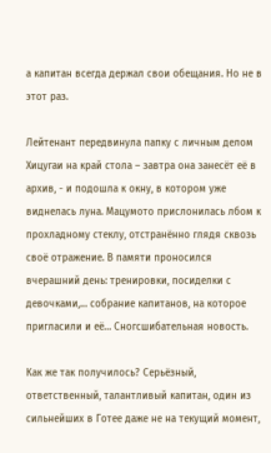а капитан всегда держал свои обещания. Но не в этот раз.

Лейтенант передвинула папку с личным делом Хицугаи на край стола – завтра она занесёт её в архив, - и подошла к окну, в котором уже виднелась луна. Мацумото прислонилась лбом к прохладному стеклу, отстранённо глядя сквозь своё отражение. В памяти проносился вчерашний день: тренировки, посиделки с девочками,… собрание капитанов, на которое пригласили и её… Сногсшибательная новость.

Как же так получилось? Серьёзный, ответственный, талантливый капитан, один из сильнейших в Готее даже не на текущий момент,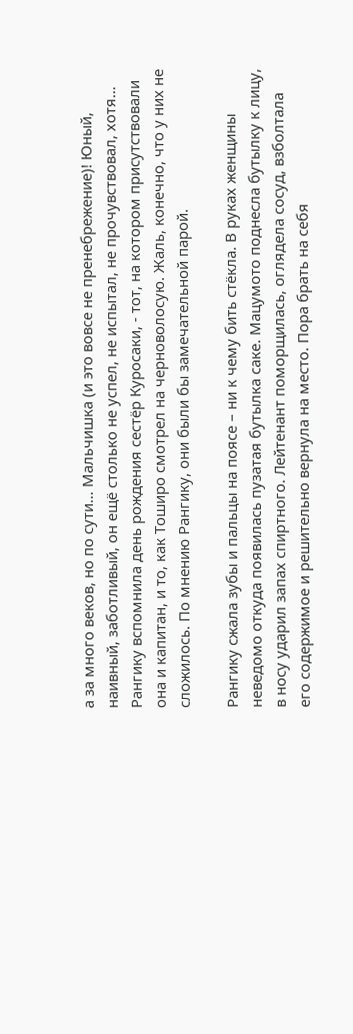а за много веков, но по сути… Мальчишка (и это вовсе не пренебрежение)! Юный, наивный, заботливый, он ещё столько не успел, не испытал, не прочувствовал, хотя… Рангику вспомнила день рождения сестёр Куросаки, - тот, на котором присутствовали она и капитан, и то, как Тоширо смотрел на черноволосую. Жаль, конечно, что у них не сложилось. По мнению Рангику, они были бы замечательной парой.

Рангику сжала зубы и пальцы на поясе – ни к чему бить стёкла. В руках женщины неведомо откуда появилась пузатая бутылка саке. Мацумото поднесла бутылку к лицу, в носу ударил запах спиртного. Лейтенант поморщилась, оглядела сосуд, взболтала его содержимое и решительно вернула на место. Пора брать на себя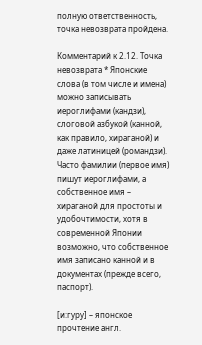полную ответственность, точка невозврата пройдена.

Комментарий к 2.12. Точка невозврата * Японские слова (в том числе и имена) можно записывать иероглифами (кандзи), слоговой азбукой (канной, как правило, хираганой) и даже латиницей (романдзи). Часто фамилии (первое имя) пишут иероглифами, а собственное имя – хираганой для простоты и удобочтимости, хотя в современной Японии возможно, что собственное имя записано канной и в документах (прежде всего, паспорт).

[и:гуру] – японское прочтение англ.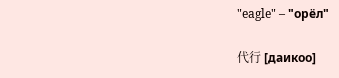"eagle" – "орёл"

代行 [даикоо]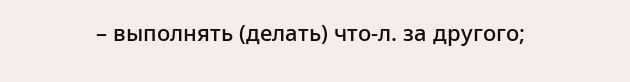– выполнять (делать) что-л. за другого;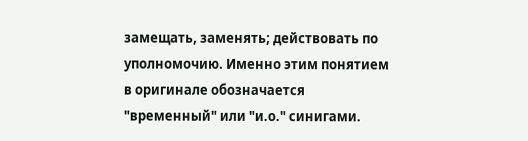замещать, заменять; действовать по уполномочию. Именно этим понятием в оригинале обозначается "временный" или "и.о." синигами.